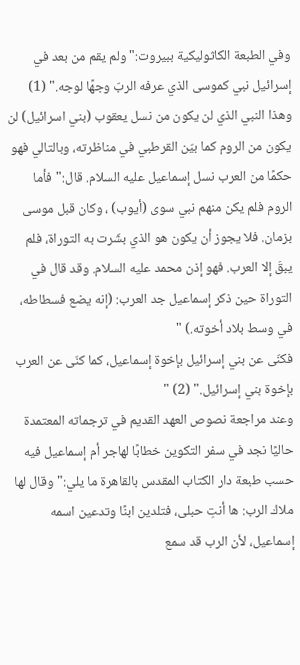وفي الطبعة الكاثوليكية ببيروت:"ولم يقم من بعد في إسرائيل نبي كموسى الذي عرفه الربّ وجهًا لوجه." (1)
وهذا النبي الذي لن يكون من نسل يعقوب (بني اسرائيل) لن يكون من الروم كما بيّن القرطبي في مناظرته، وبالتالي فهو حكمًا من العرب نسل إسماعيل عليه السلام. قال:"فأما الروم فلم يكن منهم نبي سوى (أيوب) ، وكان قبل موسى بزمان. فلا يجوز أن يكون هو الذي بشّرت به التوراة، فلم يبقَ إلا العرب. فهو إذن محمد عليه السلام. وقد قال في التوراة حين ذكر إسماعيل جد العرب: (إنه يضع فسطاطه، في وسط بلاد أخوته.) "
فكنّى عن بني إسرائيل بإخوة إسماعيل، كما كنّى عن العرب بإخوة بني إسرائيل." (2) "
وعند مراجعة نصوص العهد القديم في ترجماته المعتمدة حاليًا نجد في سفر التكوين خطابًا لهاجر أم إسماعيل فيه حسب طبعة دار الكتاب المقدس بالقاهرة ما يلي:"وقال لها ملاك الرب: ها أنتِ حبلى، فتلدين ابنًا وتدعين اسمه إسماعيل، لأن الرب قد سمع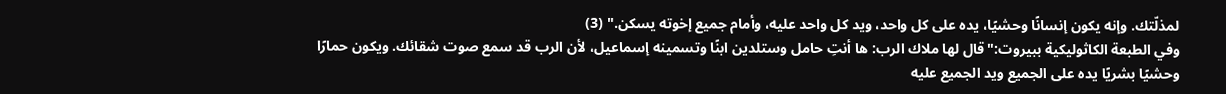لمذلّتك. وإنه يكون إنسانًا وحشيًا، يده على كل واحد، ويد كل واحد عليه، وأمام جميع إخوته يسكن." (3)
وفي الطبعة الكاثوليكية ببيروت:"قال لها ملاك الرب: ها أنتِ حامل وستلدين ابنًا وتسمينه إسماعيل، لأن الرب قد سمع صوت شقائك. ويكون حمارًا وحشيًا بشريًا يده على الجميع ويد الجميع عليه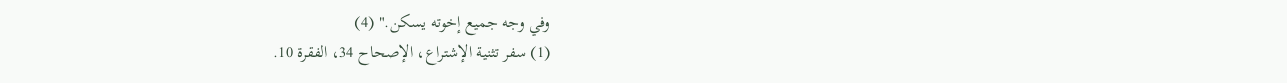وفي وجه جميع إخوته يسكن." (4)
(1) سفر تثنية الإشتراع، الإصحاح 34، الفقرة 10.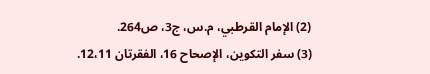(2) الإمام القرطبي، م.س، ج3، ص264.
(3) سفر التكوين، الإصحاح 16، الفقرتان 12،11.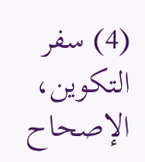(4) سفر التكوين، الإصحاح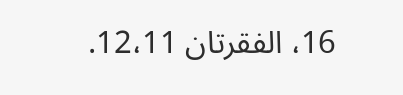16، الفقرتان 12،11.